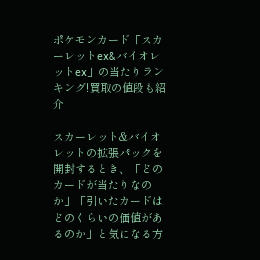ポケモンカード「スカーレットex&バイオレットex」の当たりランキング!買取の値段も紹介

スカーレット&バイオレットの拡張パックを開封するとき、「どのカードが当たりなのか」「引いたカードはどのくらいの価値があるのか」と気になる方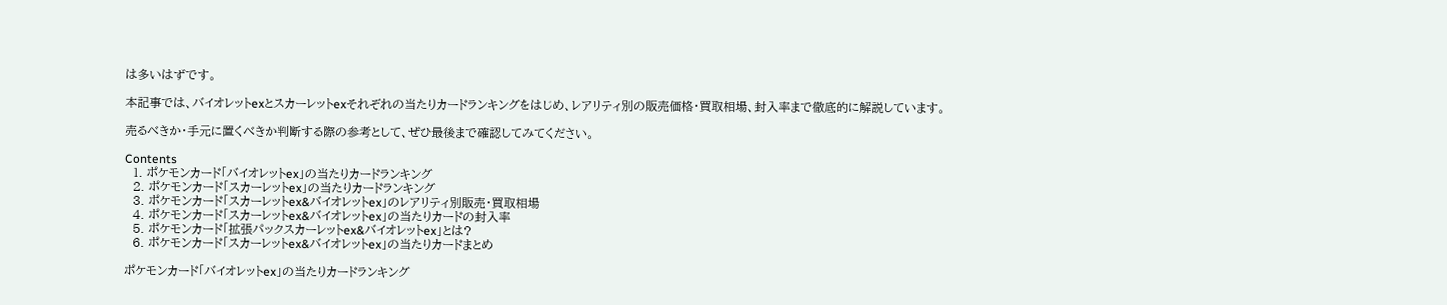は多いはずです。

本記事では、バイオレットexとスカーレットexそれぞれの当たりカードランキングをはじめ、レアリティ別の販売価格・買取相場、封入率まで徹底的に解説しています。

売るべきか・手元に置くべきか判断する際の参考として、ぜひ最後まで確認してみてください。

Contents
  1. ポケモンカード「バイオレットex」の当たりカードランキング
  2. ポケモンカード「スカーレットex」の当たりカードランキング
  3. ポケモンカード「スカーレットex&バイオレットex」のレアリティ別販売・買取相場
  4. ポケモンカード「スカーレットex&バイオレットex」の当たりカードの封入率
  5. ポケモンカード「拡張パックスカーレットex&バイオレットex」とは?
  6. ポケモンカード「スカーレットex&バイオレットex」の当たりカードまとめ

ポケモンカード「バイオレットex」の当たりカードランキング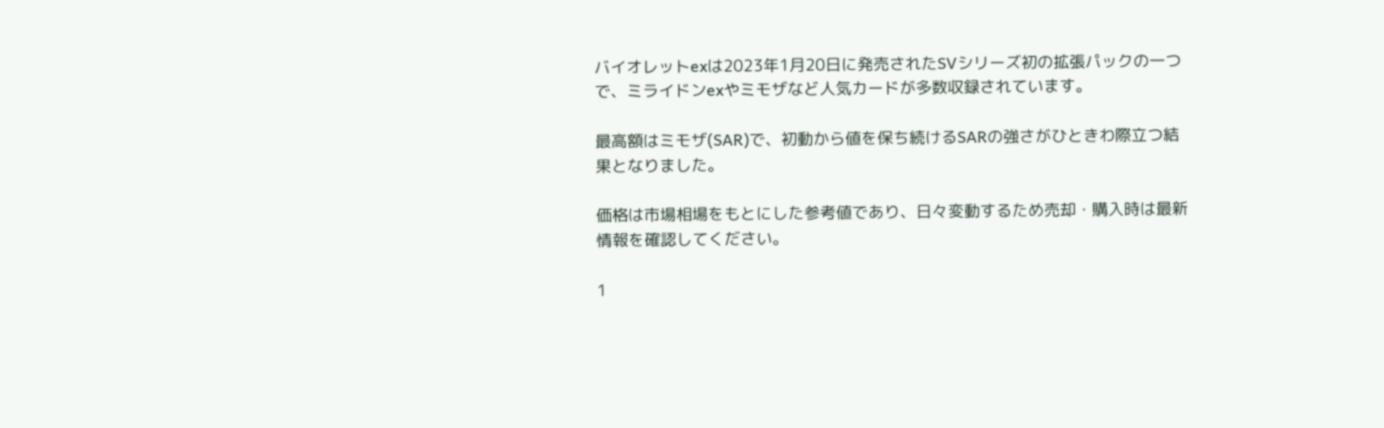バイオレットexは2023年1月20日に発売されたSVシリーズ初の拡張パックの一つで、ミライドンexやミモザなど人気カードが多数収録されています。

最高額はミモザ(SAR)で、初動から値を保ち続けるSARの強さがひときわ際立つ結果となりました。

価格は市場相場をもとにした参考値であり、日々変動するため売却・購入時は最新情報を確認してください。

1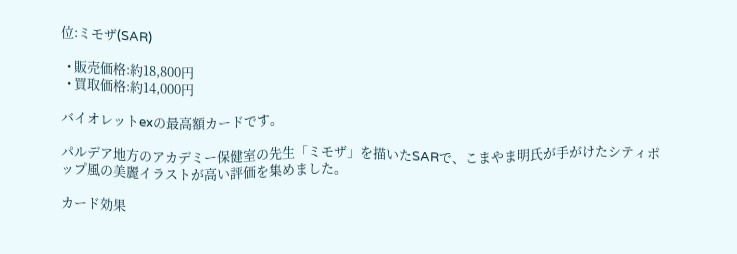位:ミモザ(SAR)

  • 販売価格:約18,800円
  • 買取価格:約14,000円

バイオレットexの最高額カードです。

パルデア地方のアカデミー保健室の先生「ミモザ」を描いたSARで、こまやま明氏が手がけたシティポップ風の美麗イラストが高い評価を集めました。

カード効果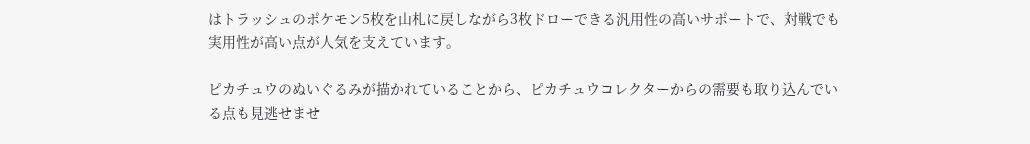はトラッシュのポケモン5枚を山札に戻しながら3枚ドローできる汎用性の高いサポートで、対戦でも実用性が高い点が人気を支えています。

ピカチュウのぬいぐるみが描かれていることから、ピカチュウコレクターからの需要も取り込んでいる点も見逃せませ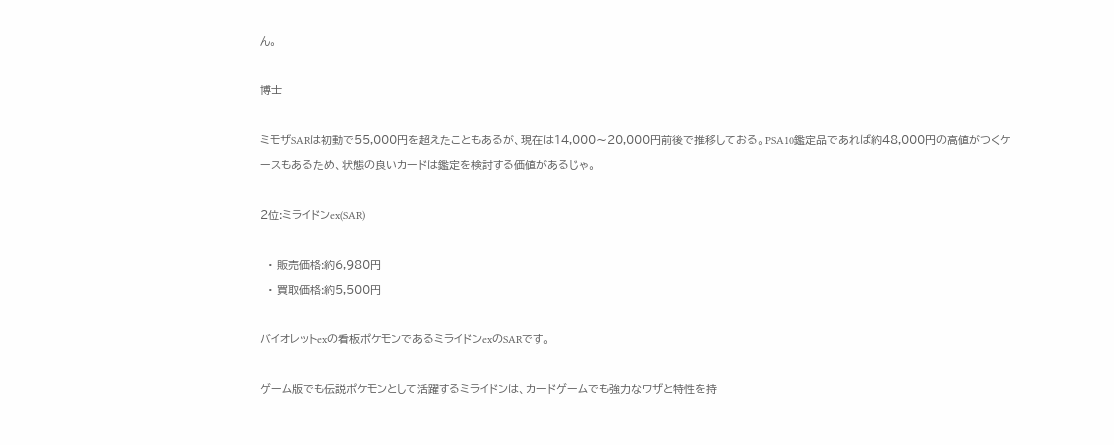ん。

博士

ミモザSARは初動で55,000円を超えたこともあるが、現在は14,000〜20,000円前後で推移しておる。PSA10鑑定品であれば約48,000円の高値がつくケースもあるため、状態の良いカードは鑑定を検討する価値があるじゃ。

2位:ミライドンex(SAR)

  • 販売価格:約6,980円
  • 買取価格:約5,500円

バイオレットexの看板ポケモンであるミライドンexのSARです。

ゲーム版でも伝説ポケモンとして活躍するミライドンは、カードゲームでも強力なワザと特性を持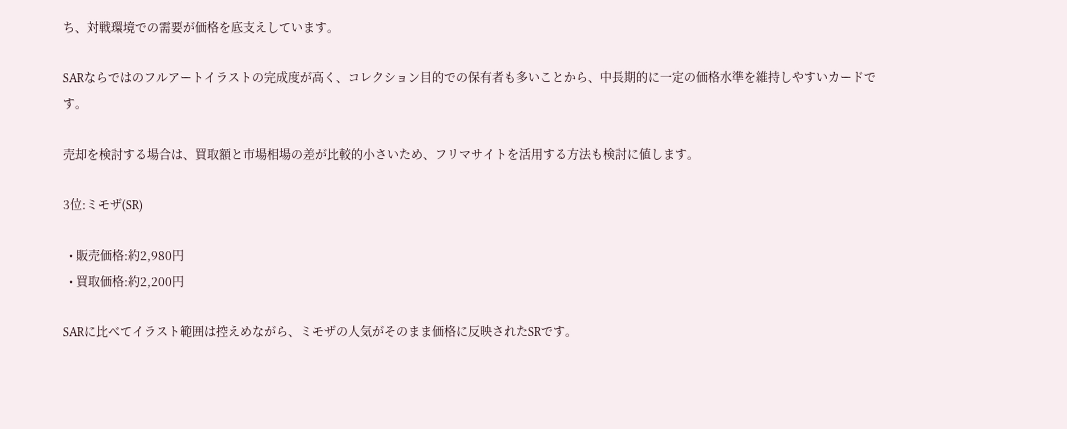ち、対戦環境での需要が価格を底支えしています。

SARならではのフルアートイラストの完成度が高く、コレクション目的での保有者も多いことから、中長期的に一定の価格水準を維持しやすいカードです。

売却を検討する場合は、買取額と市場相場の差が比較的小さいため、フリマサイトを活用する方法も検討に値します。

3位:ミモザ(SR)

  • 販売価格:約2,980円
  • 買取価格:約2,200円

SARに比べてイラスト範囲は控えめながら、ミモザの人気がそのまま価格に反映されたSRです。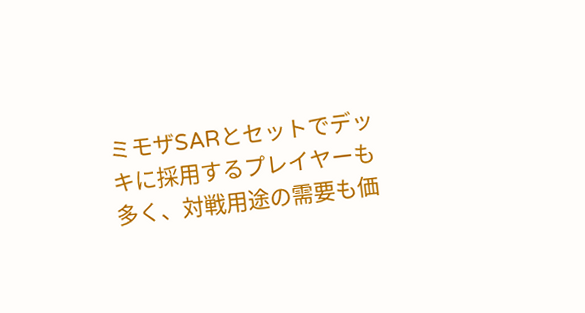ミモザSARとセットでデッキに採用するプレイヤーも多く、対戦用途の需要も価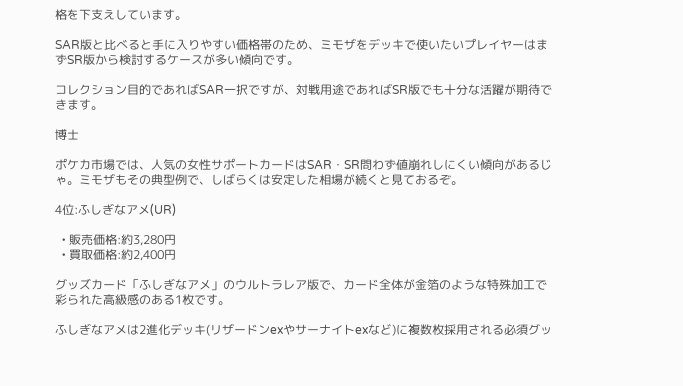格を下支えしています。

SAR版と比べると手に入りやすい価格帯のため、ミモザをデッキで使いたいプレイヤーはまずSR版から検討するケースが多い傾向です。

コレクション目的であればSAR一択ですが、対戦用途であればSR版でも十分な活躍が期待できます。

博士

ポケカ市場では、人気の女性サポートカードはSAR・SR問わず値崩れしにくい傾向があるじゃ。ミモザもその典型例で、しばらくは安定した相場が続くと見ておるぞ。

4位:ふしぎなアメ(UR)

  • 販売価格:約3,280円
  • 買取価格:約2,400円

グッズカード「ふしぎなアメ」のウルトラレア版で、カード全体が金箔のような特殊加工で彩られた高級感のある1枚です。

ふしぎなアメは2進化デッキ(リザードンexやサーナイトexなど)に複数枚採用される必須グッ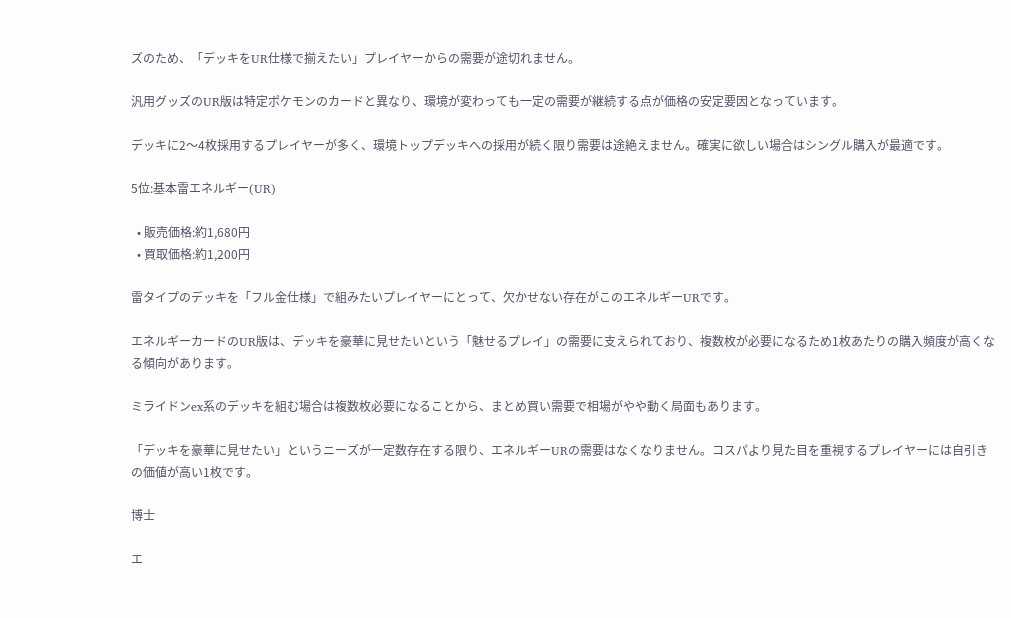ズのため、「デッキをUR仕様で揃えたい」プレイヤーからの需要が途切れません。

汎用グッズのUR版は特定ポケモンのカードと異なり、環境が変わっても一定の需要が継続する点が価格の安定要因となっています。

デッキに2〜4枚採用するプレイヤーが多く、環境トップデッキへの採用が続く限り需要は途絶えません。確実に欲しい場合はシングル購入が最適です。

5位:基本雷エネルギー(UR)

  • 販売価格:約1,680円
  • 買取価格:約1,200円

雷タイプのデッキを「フル金仕様」で組みたいプレイヤーにとって、欠かせない存在がこのエネルギーURです。

エネルギーカードのUR版は、デッキを豪華に見せたいという「魅せるプレイ」の需要に支えられており、複数枚が必要になるため1枚あたりの購入頻度が高くなる傾向があります。

ミライドンex系のデッキを組む場合は複数枚必要になることから、まとめ買い需要で相場がやや動く局面もあります。

「デッキを豪華に見せたい」というニーズが一定数存在する限り、エネルギーURの需要はなくなりません。コスパより見た目を重視するプレイヤーには自引きの価値が高い1枚です。

博士

エ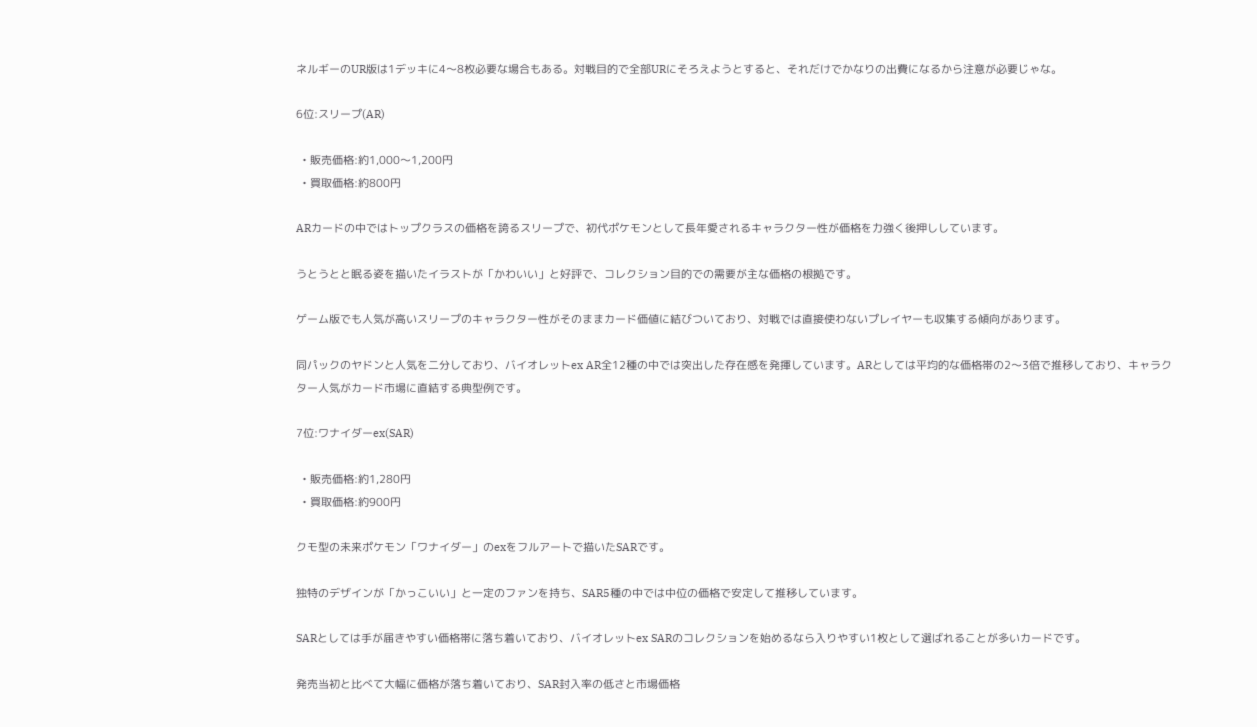ネルギーのUR版は1デッキに4〜8枚必要な場合もある。対戦目的で全部URにそろえようとすると、それだけでかなりの出費になるから注意が必要じゃな。

6位:スリープ(AR)

  • 販売価格:約1,000〜1,200円
  • 買取価格:約800円

ARカードの中ではトップクラスの価格を誇るスリープで、初代ポケモンとして長年愛されるキャラクター性が価格を力強く後押ししています。

うとうとと眠る姿を描いたイラストが「かわいい」と好評で、コレクション目的での需要が主な価格の根拠です。

ゲーム版でも人気が高いスリープのキャラクター性がそのままカード価値に結びついており、対戦では直接使わないプレイヤーも収集する傾向があります。

同パックのヤドンと人気を二分しており、バイオレットex AR全12種の中では突出した存在感を発揮しています。ARとしては平均的な価格帯の2〜3倍で推移しており、キャラクター人気がカード市場に直結する典型例です。

7位:ワナイダーex(SAR)

  • 販売価格:約1,280円
  • 買取価格:約900円

クモ型の未来ポケモン「ワナイダー」のexをフルアートで描いたSARです。

独特のデザインが「かっこいい」と一定のファンを持ち、SAR5種の中では中位の価格で安定して推移しています。

SARとしては手が届きやすい価格帯に落ち着いており、バイオレットex SARのコレクションを始めるなら入りやすい1枚として選ばれることが多いカードです。

発売当初と比べて大幅に価格が落ち着いており、SAR封入率の低さと市場価格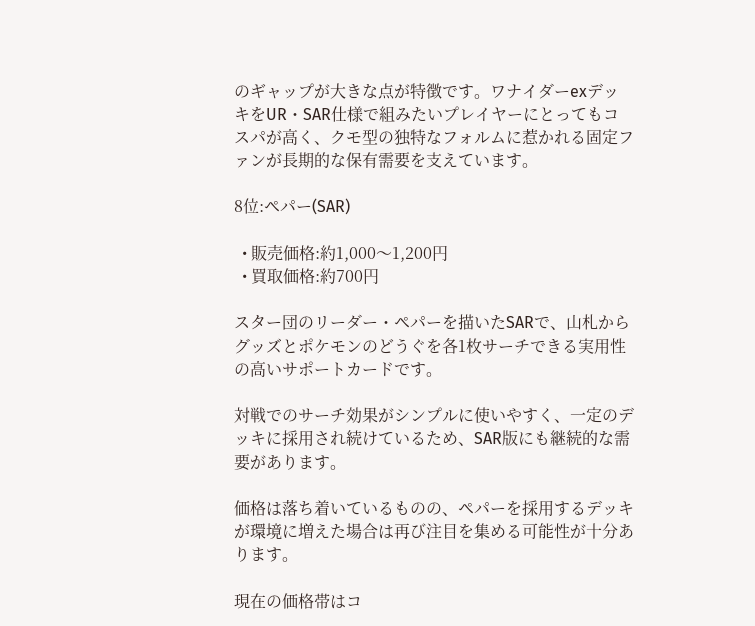のギャップが大きな点が特徴です。ワナイダーexデッキをUR・SAR仕様で組みたいプレイヤーにとってもコスパが高く、クモ型の独特なフォルムに惹かれる固定ファンが長期的な保有需要を支えています。

8位:ペパー(SAR)

  • 販売価格:約1,000〜1,200円
  • 買取価格:約700円

スター団のリーダー・ペパーを描いたSARで、山札からグッズとポケモンのどうぐを各1枚サーチできる実用性の高いサポートカードです。

対戦でのサーチ効果がシンプルに使いやすく、一定のデッキに採用され続けているため、SAR版にも継続的な需要があります。

価格は落ち着いているものの、ペパーを採用するデッキが環境に増えた場合は再び注目を集める可能性が十分あります。

現在の価格帯はコ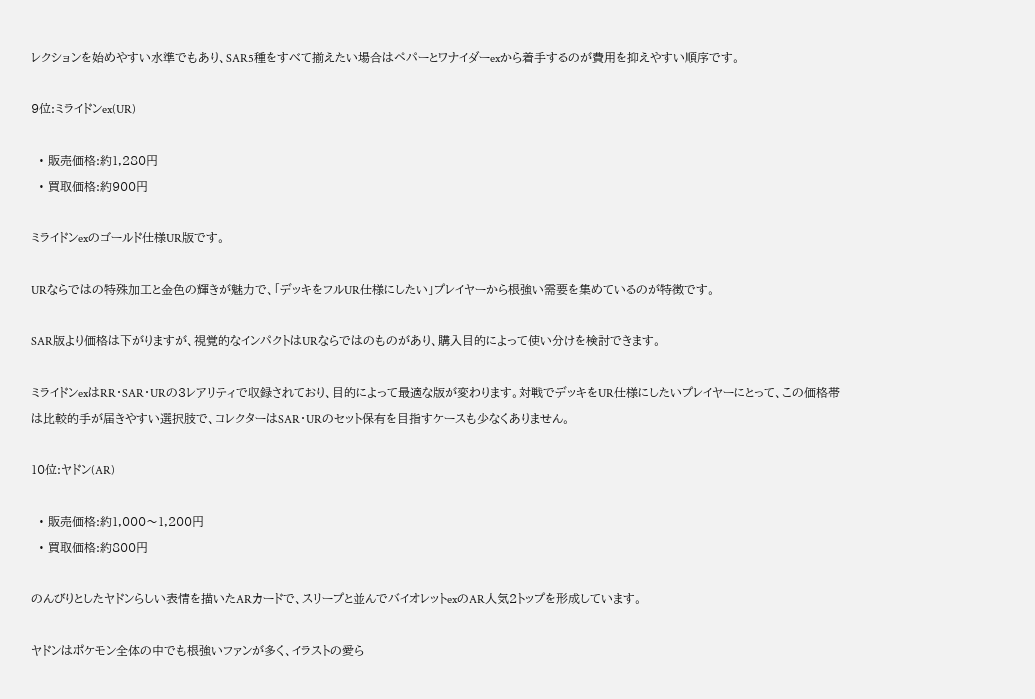レクションを始めやすい水準でもあり、SAR5種をすべて揃えたい場合はペパーとワナイダーexから着手するのが費用を抑えやすい順序です。

9位:ミライドンex(UR)

  • 販売価格:約1,280円
  • 買取価格:約900円

ミライドンexのゴールド仕様UR版です。

URならではの特殊加工と金色の輝きが魅力で、「デッキをフルUR仕様にしたい」プレイヤーから根強い需要を集めているのが特徴です。

SAR版より価格は下がりますが、視覚的なインパクトはURならではのものがあり、購入目的によって使い分けを検討できます。

ミライドンexはRR・SAR・URの3レアリティで収録されており、目的によって最適な版が変わります。対戦でデッキをUR仕様にしたいプレイヤーにとって、この価格帯は比較的手が届きやすい選択肢で、コレクターはSAR・URのセット保有を目指すケースも少なくありません。

10位:ヤドン(AR)

  • 販売価格:約1,000〜1,200円
  • 買取価格:約800円

のんびりとしたヤドンらしい表情を描いたARカードで、スリープと並んでバイオレットexのAR人気2トップを形成しています。

ヤドンはポケモン全体の中でも根強いファンが多く、イラストの愛ら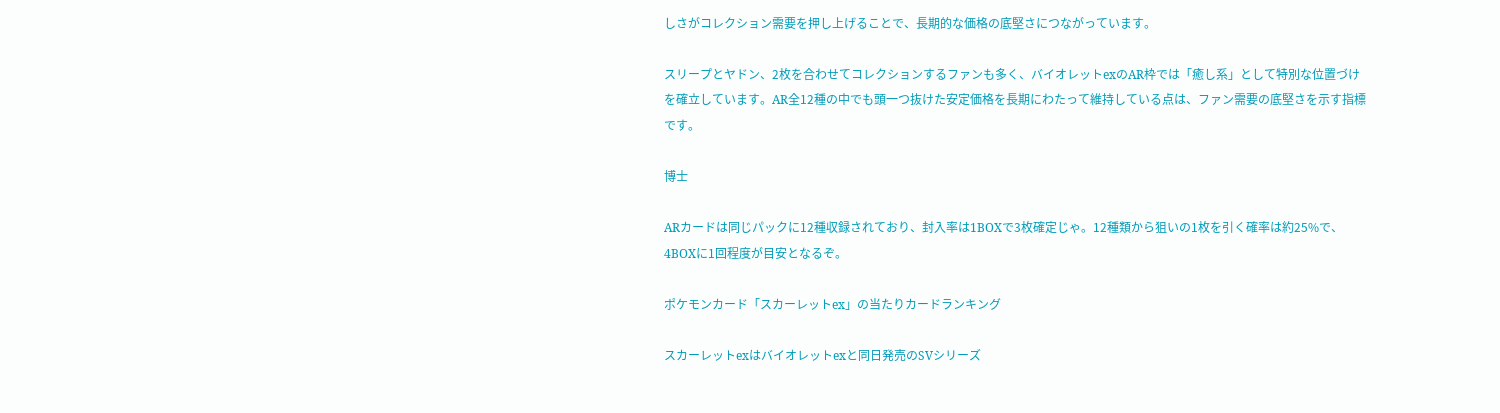しさがコレクション需要を押し上げることで、長期的な価格の底堅さにつながっています。

スリープとヤドン、2枚を合わせてコレクションするファンも多く、バイオレットexのAR枠では「癒し系」として特別な位置づけを確立しています。AR全12種の中でも頭一つ抜けた安定価格を長期にわたって維持している点は、ファン需要の底堅さを示す指標です。

博士

ARカードは同じパックに12種収録されており、封入率は1BOXで3枚確定じゃ。12種類から狙いの1枚を引く確率は約25%で、4BOXに1回程度が目安となるぞ。

ポケモンカード「スカーレットex」の当たりカードランキング

スカーレットexはバイオレットexと同日発売のSVシリーズ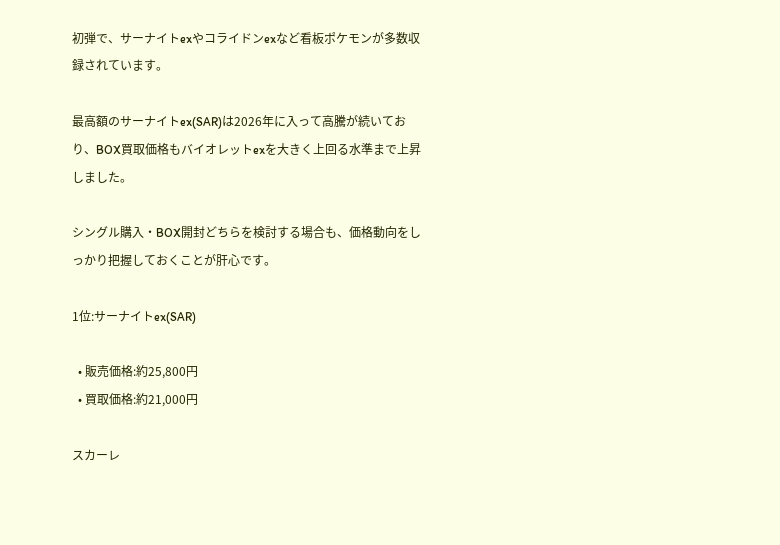初弾で、サーナイトexやコライドンexなど看板ポケモンが多数収録されています。

最高額のサーナイトex(SAR)は2026年に入って高騰が続いており、BOX買取価格もバイオレットexを大きく上回る水準まで上昇しました。

シングル購入・BOX開封どちらを検討する場合も、価格動向をしっかり把握しておくことが肝心です。

1位:サーナイトex(SAR)

  • 販売価格:約25,800円
  • 買取価格:約21,000円

スカーレ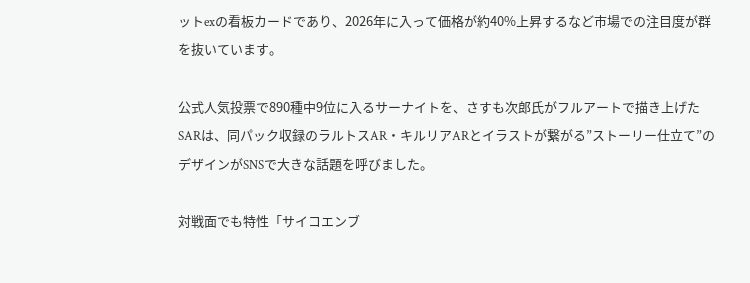ットexの看板カードであり、2026年に入って価格が約40%上昇するなど市場での注目度が群を抜いています。

公式人気投票で890種中9位に入るサーナイトを、さすも次郎氏がフルアートで描き上げたSARは、同パック収録のラルトスAR・キルリアARとイラストが繋がる”ストーリー仕立て”のデザインがSNSで大きな話題を呼びました。

対戦面でも特性「サイコエンブ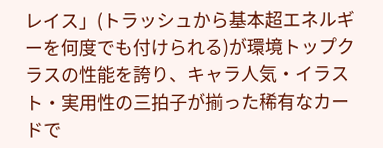レイス」(トラッシュから基本超エネルギーを何度でも付けられる)が環境トップクラスの性能を誇り、キャラ人気・イラスト・実用性の三拍子が揃った稀有なカードで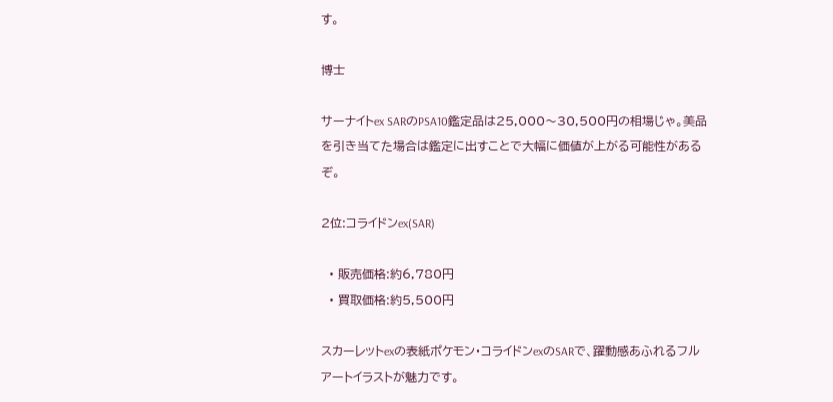す。

博士

サーナイトex SARのPSA10鑑定品は25,000〜30,500円の相場じゃ。美品を引き当てた場合は鑑定に出すことで大幅に価値が上がる可能性があるぞ。

2位:コライドンex(SAR)

  • 販売価格:約6,780円
  • 買取価格:約5,500円

スカーレットexの表紙ポケモン・コライドンexのSARで、躍動感あふれるフルアートイラストが魅力です。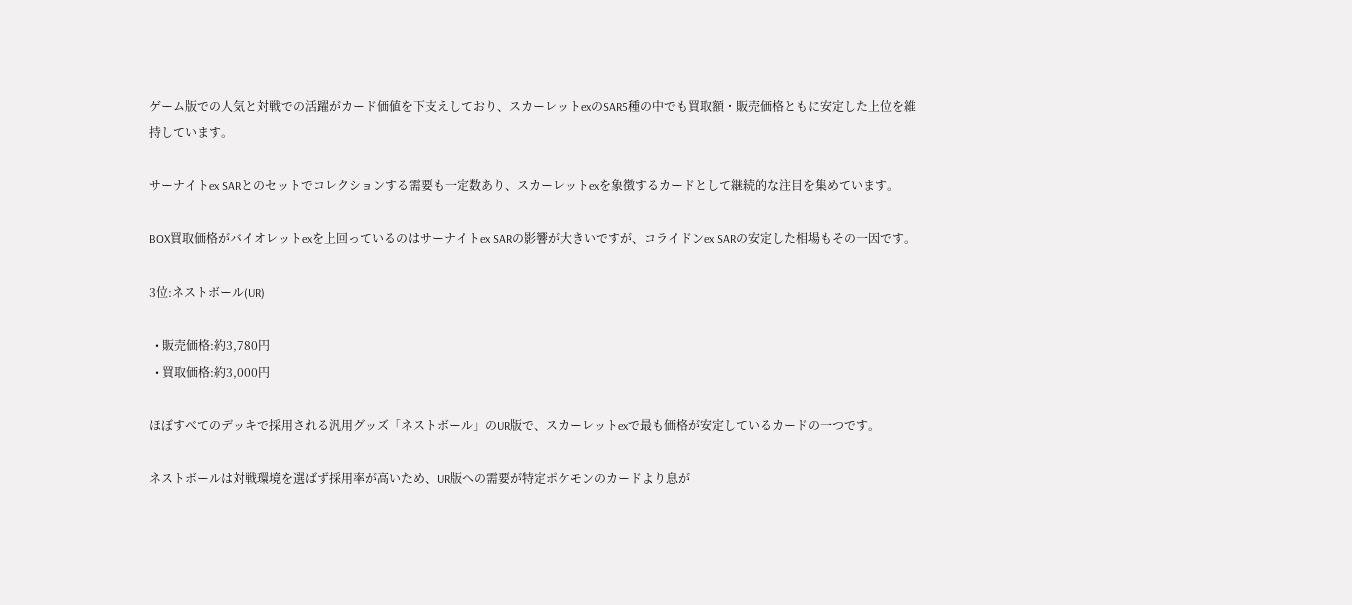ゲーム版での人気と対戦での活躍がカード価値を下支えしており、スカーレットexのSAR5種の中でも買取額・販売価格ともに安定した上位を維持しています。

サーナイトex SARとのセットでコレクションする需要も一定数あり、スカーレットexを象徴するカードとして継続的な注目を集めています。

BOX買取価格がバイオレットexを上回っているのはサーナイトex SARの影響が大きいですが、コライドンex SARの安定した相場もその一因です。

3位:ネストボール(UR)

  • 販売価格:約3,780円
  • 買取価格:約3,000円

ほぼすべてのデッキで採用される汎用グッズ「ネストボール」のUR版で、スカーレットexで最も価格が安定しているカードの一つです。

ネストボールは対戦環境を選ばず採用率が高いため、UR版への需要が特定ポケモンのカードより息が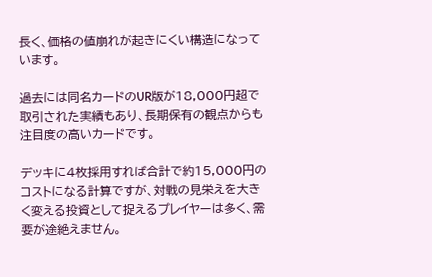長く、価格の値崩れが起きにくい構造になっています。

過去には同名カードのUR版が18,000円超で取引された実績もあり、長期保有の観点からも注目度の高いカードです。

デッキに4枚採用すれば合計で約15,000円のコストになる計算ですが、対戦の見栄えを大きく変える投資として捉えるプレイヤーは多く、需要が途絶えません。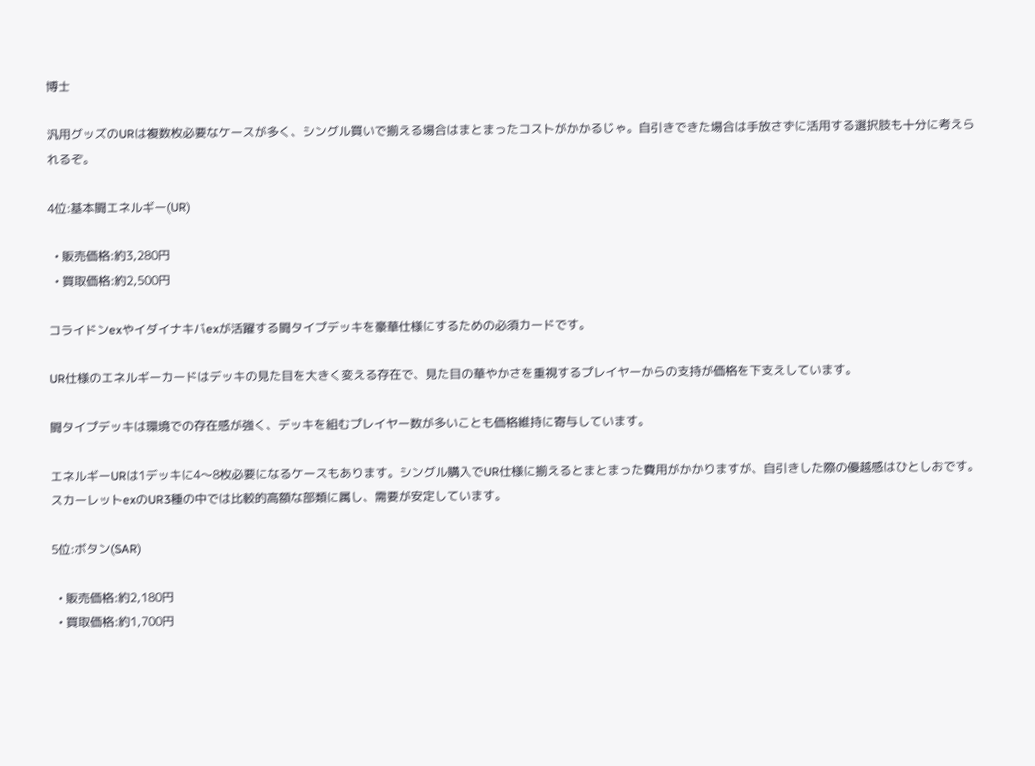博士

汎用グッズのURは複数枚必要なケースが多く、シングル買いで揃える場合はまとまったコストがかかるじゃ。自引きできた場合は手放さずに活用する選択肢も十分に考えられるぞ。

4位:基本闘エネルギー(UR)

  • 販売価格:約3,280円
  • 買取価格:約2,500円

コライドンexやイダイナキバexが活躍する闘タイプデッキを豪華仕様にするための必須カードです。

UR仕様のエネルギーカードはデッキの見た目を大きく変える存在で、見た目の華やかさを重視するプレイヤーからの支持が価格を下支えしています。

闘タイプデッキは環境での存在感が強く、デッキを組むプレイヤー数が多いことも価格維持に寄与しています。

エネルギーURは1デッキに4〜8枚必要になるケースもあります。シングル購入でUR仕様に揃えるとまとまった費用がかかりますが、自引きした際の優越感はひとしおです。スカーレットexのUR3種の中では比較的高額な部類に属し、需要が安定しています。

5位:ボタン(SAR)

  • 販売価格:約2,180円
  • 買取価格:約1,700円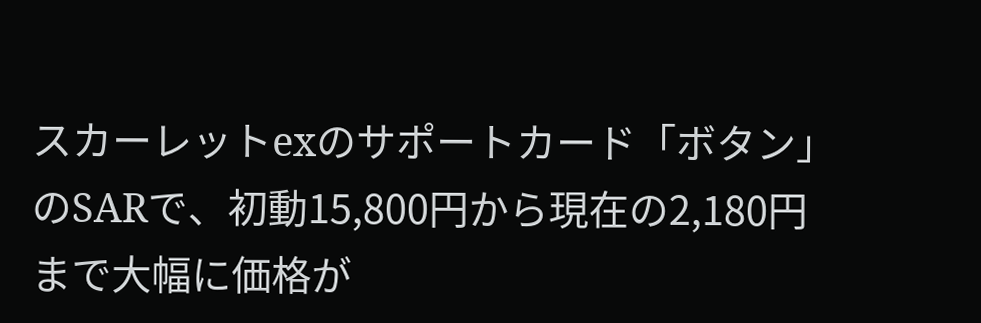スカーレットexのサポートカード「ボタン」のSARで、初動15,800円から現在の2,180円まで大幅に価格が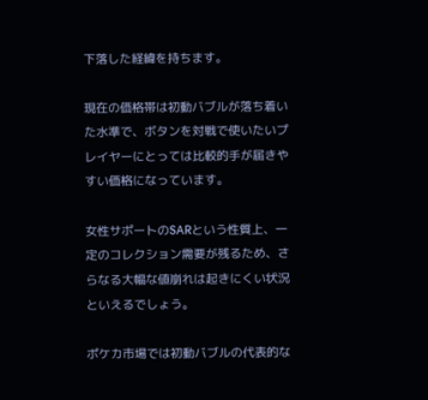下落した経緯を持ちます。

現在の価格帯は初動バブルが落ち着いた水準で、ボタンを対戦で使いたいプレイヤーにとっては比較的手が届きやすい価格になっています。

女性サポートのSARという性質上、一定のコレクション需要が残るため、さらなる大幅な値崩れは起きにくい状況といえるでしょう。

ポケカ市場では初動バブルの代表的な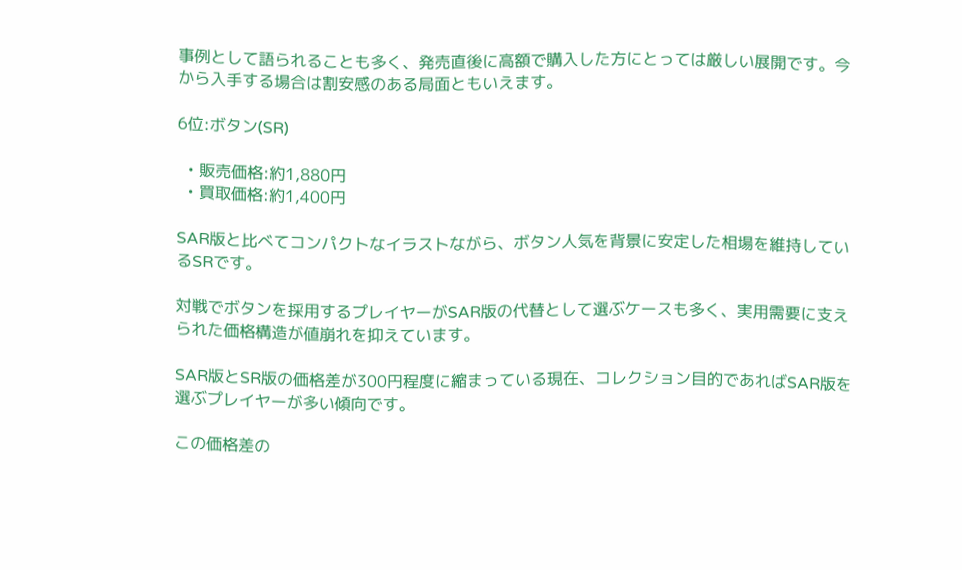事例として語られることも多く、発売直後に高額で購入した方にとっては厳しい展開です。今から入手する場合は割安感のある局面ともいえます。

6位:ボタン(SR)

  • 販売価格:約1,880円
  • 買取価格:約1,400円

SAR版と比べてコンパクトなイラストながら、ボタン人気を背景に安定した相場を維持しているSRです。

対戦でボタンを採用するプレイヤーがSAR版の代替として選ぶケースも多く、実用需要に支えられた価格構造が値崩れを抑えています。

SAR版とSR版の価格差が300円程度に縮まっている現在、コレクション目的であればSAR版を選ぶプレイヤーが多い傾向です。

この価格差の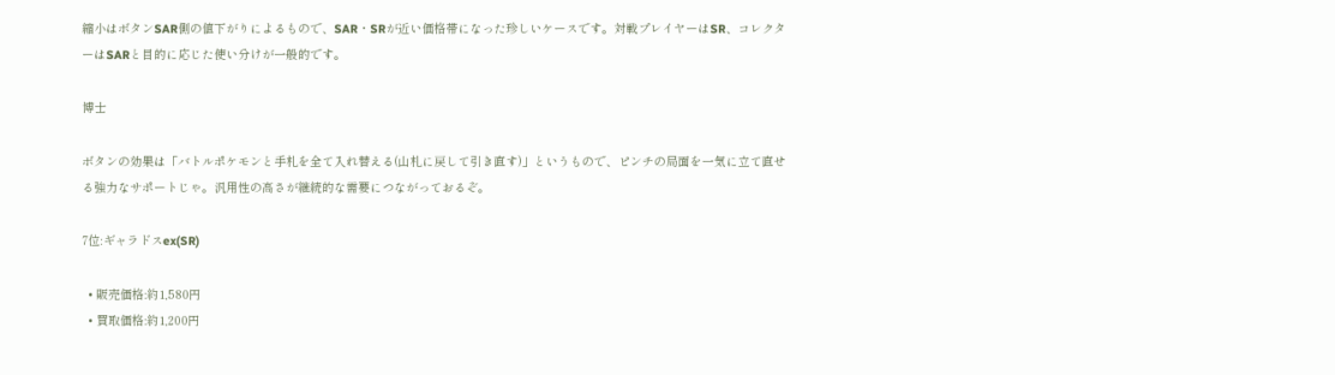縮小はボタンSAR側の値下がりによるもので、SAR・SRが近い価格帯になった珍しいケースです。対戦プレイヤーはSR、コレクターはSARと目的に応じた使い分けが一般的です。

博士

ボタンの効果は「バトルポケモンと手札を全て入れ替える(山札に戻して引き直す)」というもので、ピンチの局面を一気に立て直せる強力なサポートじゃ。汎用性の高さが継続的な需要につながっておるぞ。

7位:ギャラドスex(SR)

  • 販売価格:約1,580円
  • 買取価格:約1,200円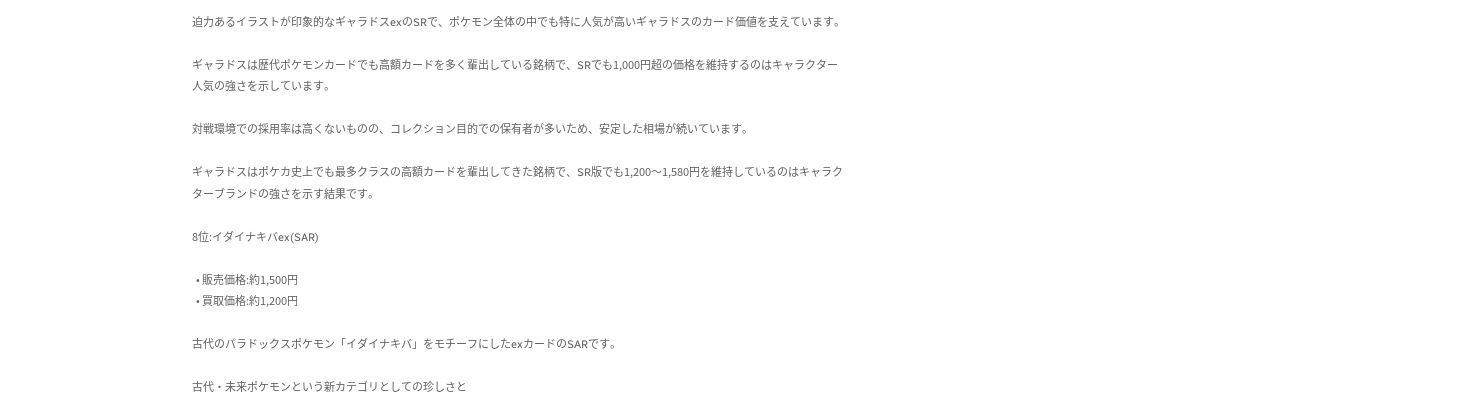迫力あるイラストが印象的なギャラドスexのSRで、ポケモン全体の中でも特に人気が高いギャラドスのカード価値を支えています。

ギャラドスは歴代ポケモンカードでも高額カードを多く輩出している銘柄で、SRでも1,000円超の価格を維持するのはキャラクター人気の強さを示しています。

対戦環境での採用率は高くないものの、コレクション目的での保有者が多いため、安定した相場が続いています。

ギャラドスはポケカ史上でも最多クラスの高額カードを輩出してきた銘柄で、SR版でも1,200〜1,580円を維持しているのはキャラクターブランドの強さを示す結果です。

8位:イダイナキバex(SAR)

  • 販売価格:約1,500円
  • 買取価格:約1,200円

古代のパラドックスポケモン「イダイナキバ」をモチーフにしたexカードのSARです。

古代・未来ポケモンという新カテゴリとしての珍しさと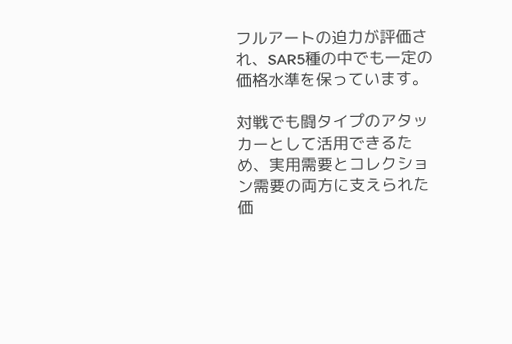フルアートの迫力が評価され、SAR5種の中でも一定の価格水準を保っています。

対戦でも闘タイプのアタッカーとして活用できるため、実用需要とコレクション需要の両方に支えられた価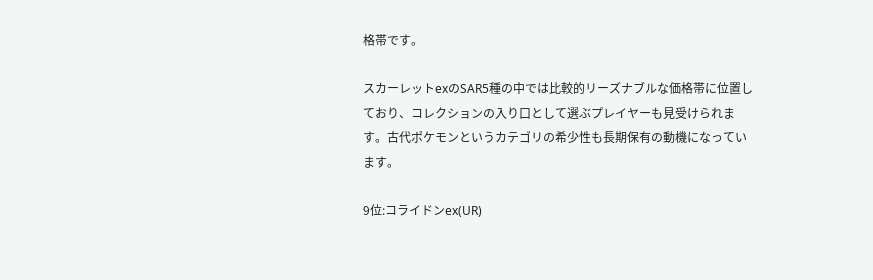格帯です。

スカーレットexのSAR5種の中では比較的リーズナブルな価格帯に位置しており、コレクションの入り口として選ぶプレイヤーも見受けられます。古代ポケモンというカテゴリの希少性も長期保有の動機になっています。

9位:コライドンex(UR)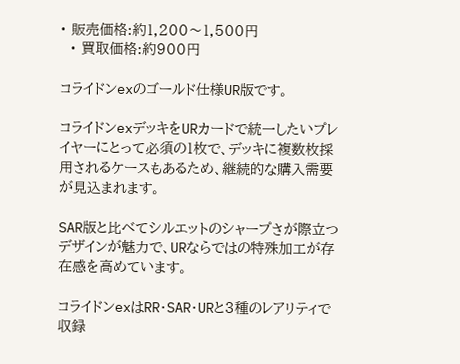• 販売価格:約1,200〜1,500円
  • 買取価格:約900円

コライドンexのゴールド仕様UR版です。

コライドンexデッキをURカードで統一したいプレイヤーにとって必須の1枚で、デッキに複数枚採用されるケースもあるため、継続的な購入需要が見込まれます。

SAR版と比べてシルエットのシャープさが際立つデザインが魅力で、URならではの特殊加工が存在感を高めています。

コライドンexはRR・SAR・URと3種のレアリティで収録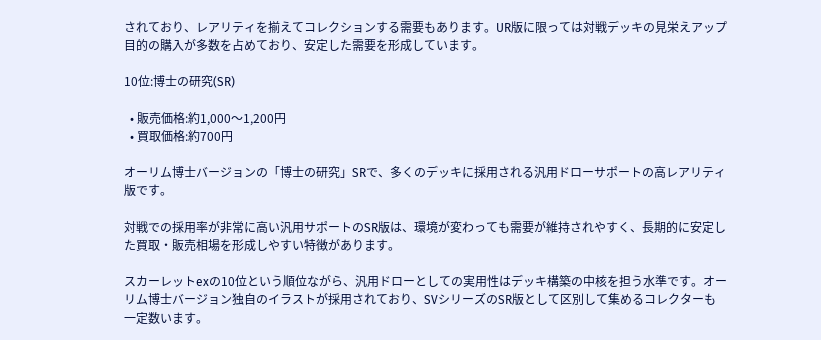されており、レアリティを揃えてコレクションする需要もあります。UR版に限っては対戦デッキの見栄えアップ目的の購入が多数を占めており、安定した需要を形成しています。

10位:博士の研究(SR)

  • 販売価格:約1,000〜1,200円
  • 買取価格:約700円

オーリム博士バージョンの「博士の研究」SRで、多くのデッキに採用される汎用ドローサポートの高レアリティ版です。

対戦での採用率が非常に高い汎用サポートのSR版は、環境が変わっても需要が維持されやすく、長期的に安定した買取・販売相場を形成しやすい特徴があります。

スカーレットexの10位という順位ながら、汎用ドローとしての実用性はデッキ構築の中核を担う水準です。オーリム博士バージョン独自のイラストが採用されており、SVシリーズのSR版として区別して集めるコレクターも一定数います。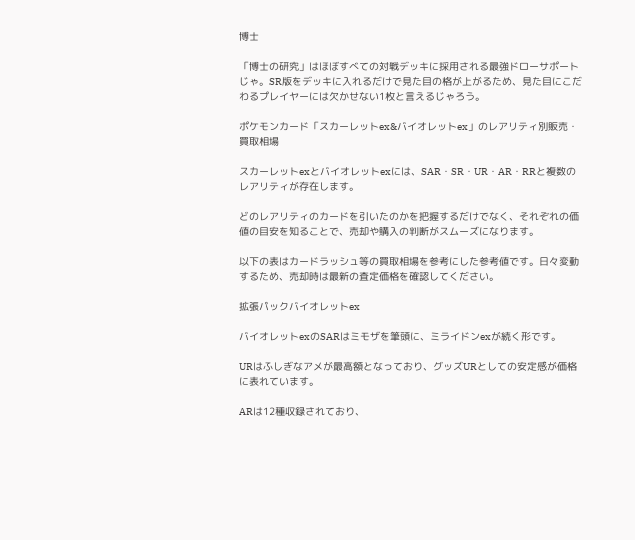博士

「博士の研究」はほぼすべての対戦デッキに採用される最強ドローサポートじゃ。SR版をデッキに入れるだけで見た目の格が上がるため、見た目にこだわるプレイヤーには欠かせない1枚と言えるじゃろう。

ポケモンカード「スカーレットex&バイオレットex」のレアリティ別販売・買取相場

スカーレットexとバイオレットexには、SAR・SR・UR・AR・RRと複数のレアリティが存在します。

どのレアリティのカードを引いたのかを把握するだけでなく、それぞれの価値の目安を知ることで、売却や購入の判断がスムーズになります。

以下の表はカードラッシュ等の買取相場を参考にした参考値です。日々変動するため、売却時は最新の査定価格を確認してください。

拡張パックバイオレットex

バイオレットexのSARはミモザを筆頭に、ミライドンexが続く形です。

URはふしぎなアメが最高額となっており、グッズURとしての安定感が価格に表れています。

ARは12種収録されており、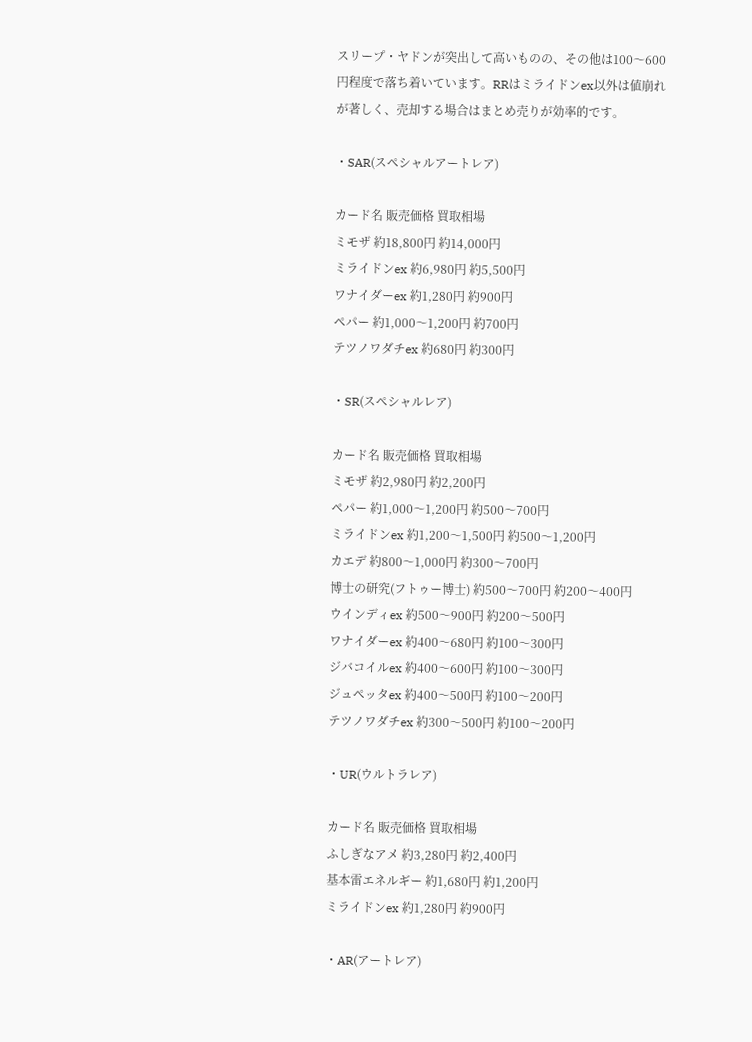スリープ・ヤドンが突出して高いものの、その他は100〜600円程度で落ち着いています。RRはミライドンex以外は値崩れが著しく、売却する場合はまとめ売りが効率的です。

・SAR(スペシャルアートレア)

カード名 販売価格 買取相場
ミモザ 約18,800円 約14,000円
ミライドンex 約6,980円 約5,500円
ワナイダーex 約1,280円 約900円
ペパー 約1,000〜1,200円 約700円
テツノワダチex 約680円 約300円

・SR(スペシャルレア)

カード名 販売価格 買取相場
ミモザ 約2,980円 約2,200円
ペパー 約1,000〜1,200円 約500〜700円
ミライドンex 約1,200〜1,500円 約500〜1,200円
カエデ 約800〜1,000円 約300〜700円
博士の研究(フトゥー博士) 約500〜700円 約200〜400円
ウインディex 約500〜900円 約200〜500円
ワナイダーex 約400〜680円 約100〜300円
ジバコイルex 約400〜600円 約100〜300円
ジュペッタex 約400〜500円 約100〜200円
テツノワダチex 約300〜500円 約100〜200円

・UR(ウルトラレア)

カード名 販売価格 買取相場
ふしぎなアメ 約3,280円 約2,400円
基本雷エネルギー 約1,680円 約1,200円
ミライドンex 約1,280円 約900円

・AR(アートレア)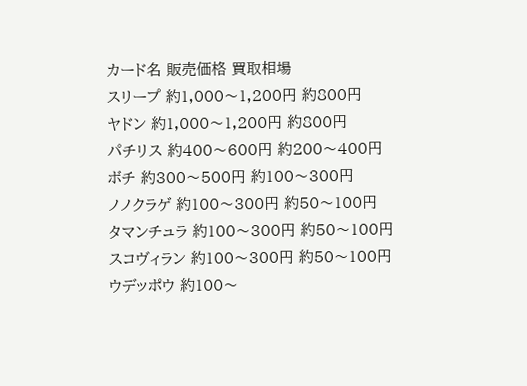カード名 販売価格 買取相場
スリープ 約1,000〜1,200円 約800円
ヤドン 約1,000〜1,200円 約800円
パチリス 約400〜600円 約200〜400円
ボチ 約300〜500円 約100〜300円
ノノクラゲ 約100〜300円 約50〜100円
タマンチュラ 約100〜300円 約50〜100円
スコヴィラン 約100〜300円 約50〜100円
ウデッポウ 約100〜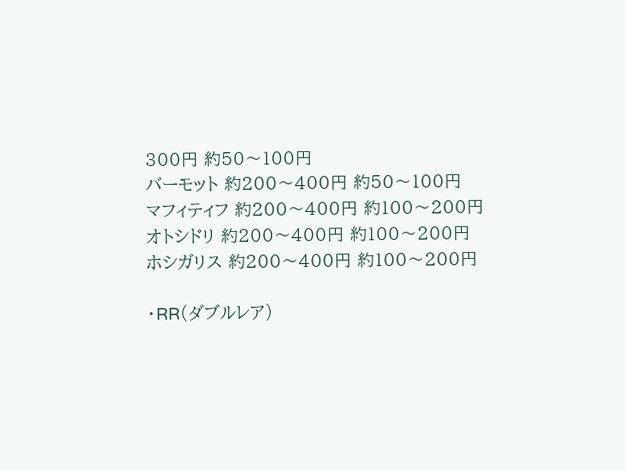300円 約50〜100円
バーモット 約200〜400円 約50〜100円
マフィティフ 約200〜400円 約100〜200円
オトシドリ 約200〜400円 約100〜200円
ホシガリス 約200〜400円 約100〜200円

・RR(ダブルレア)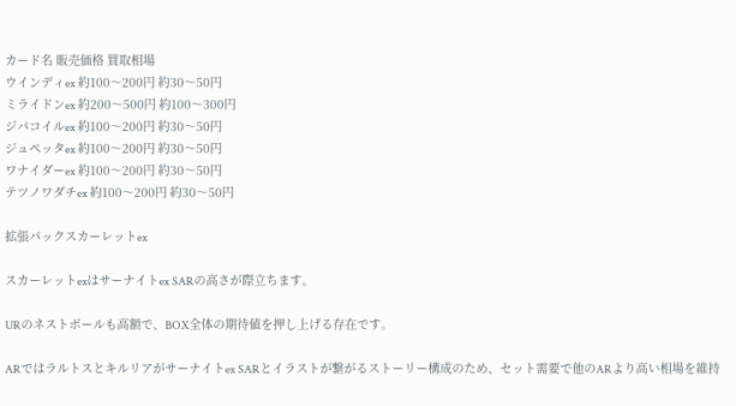カード名 販売価格 買取相場
ウインディex 約100〜200円 約30〜50円
ミライドンex 約200〜500円 約100〜300円
ジバコイルex 約100〜200円 約30〜50円
ジュペッタex 約100〜200円 約30〜50円
ワナイダーex 約100〜200円 約30〜50円
テツノワダチex 約100〜200円 約30〜50円

拡張パックスカーレットex

スカーレットexはサーナイトex SARの高さが際立ちます。

URのネストボールも高額で、BOX全体の期待値を押し上げる存在です。

ARではラルトスとキルリアがサーナイトex SARとイラストが繋がるストーリー構成のため、セット需要で他のARより高い相場を維持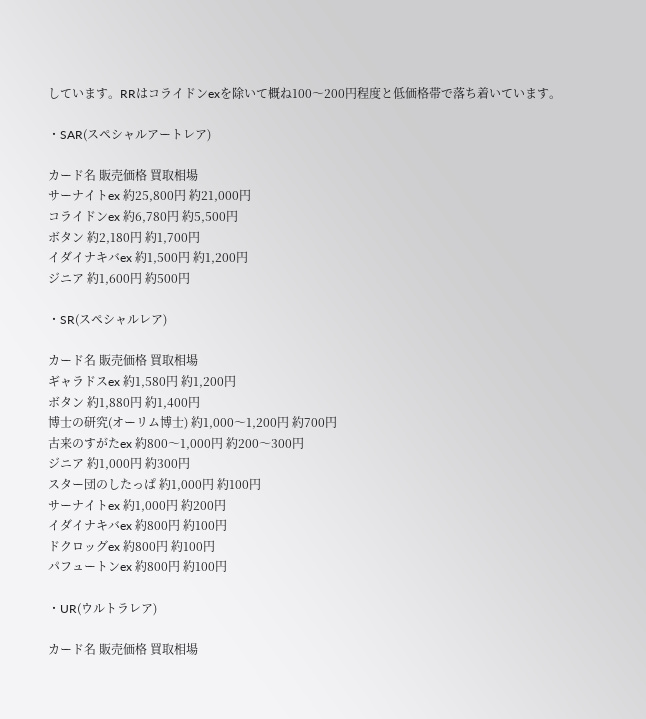しています。RRはコライドンexを除いて概ね100〜200円程度と低価格帯で落ち着いています。

・SAR(スペシャルアートレア)

カード名 販売価格 買取相場
サーナイトex 約25,800円 約21,000円
コライドンex 約6,780円 約5,500円
ボタン 約2,180円 約1,700円
イダイナキバex 約1,500円 約1,200円
ジニア 約1,600円 約500円

・SR(スペシャルレア)

カード名 販売価格 買取相場
ギャラドスex 約1,580円 約1,200円
ボタン 約1,880円 約1,400円
博士の研究(オーリム博士) 約1,000〜1,200円 約700円
古来のすがたex 約800〜1,000円 約200〜300円
ジニア 約1,000円 約300円
スター団のしたっぱ 約1,000円 約100円
サーナイトex 約1,000円 約200円
イダイナキバex 約800円 約100円
ドクロッグex 約800円 約100円
パフュートンex 約800円 約100円

・UR(ウルトラレア)

カード名 販売価格 買取相場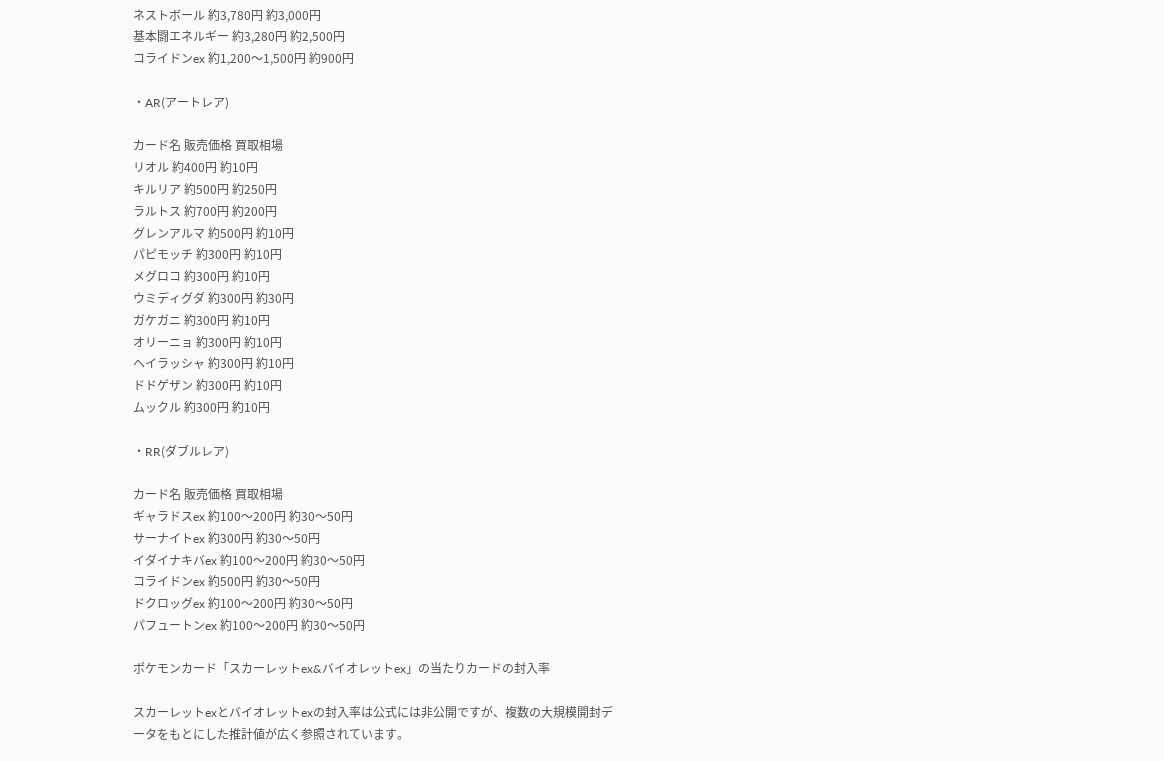ネストボール 約3,780円 約3,000円
基本闘エネルギー 約3,280円 約2,500円
コライドンex 約1,200〜1,500円 約900円

・AR(アートレア)

カード名 販売価格 買取相場
リオル 約400円 約10円
キルリア 約500円 約250円
ラルトス 約700円 約200円
グレンアルマ 約500円 約10円
パピモッチ 約300円 約10円
メグロコ 約300円 約10円
ウミディグダ 約300円 約30円
ガケガニ 約300円 約10円
オリーニョ 約300円 約10円
ヘイラッシャ 約300円 約10円
ドドゲザン 約300円 約10円
ムックル 約300円 約10円

・RR(ダブルレア)

カード名 販売価格 買取相場
ギャラドスex 約100〜200円 約30〜50円
サーナイトex 約300円 約30〜50円
イダイナキバex 約100〜200円 約30〜50円
コライドンex 約500円 約30〜50円
ドクロッグex 約100〜200円 約30〜50円
パフュートンex 約100〜200円 約30〜50円

ポケモンカード「スカーレットex&バイオレットex」の当たりカードの封入率

スカーレットexとバイオレットexの封入率は公式には非公開ですが、複数の大規模開封データをもとにした推計値が広く参照されています。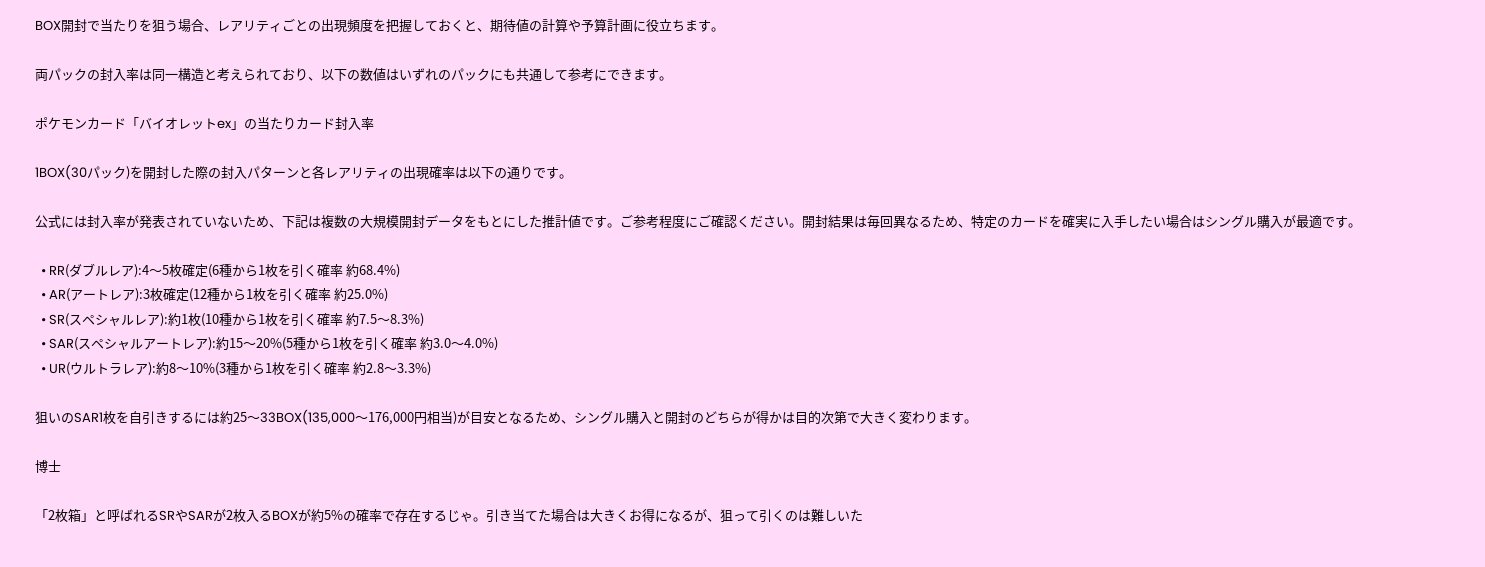BOX開封で当たりを狙う場合、レアリティごとの出現頻度を把握しておくと、期待値の計算や予算計画に役立ちます。

両パックの封入率は同一構造と考えられており、以下の数値はいずれのパックにも共通して参考にできます。

ポケモンカード「バイオレットex」の当たりカード封入率

1BOX(30パック)を開封した際の封入パターンと各レアリティの出現確率は以下の通りです。

公式には封入率が発表されていないため、下記は複数の大規模開封データをもとにした推計値です。ご参考程度にご確認ください。開封結果は毎回異なるため、特定のカードを確実に入手したい場合はシングル購入が最適です。

  • RR(ダブルレア):4〜5枚確定(6種から1枚を引く確率 約68.4%)
  • AR(アートレア):3枚確定(12種から1枚を引く確率 約25.0%)
  • SR(スペシャルレア):約1枚(10種から1枚を引く確率 約7.5〜8.3%)
  • SAR(スペシャルアートレア):約15〜20%(5種から1枚を引く確率 約3.0〜4.0%)
  • UR(ウルトラレア):約8〜10%(3種から1枚を引く確率 約2.8〜3.3%)

狙いのSAR1枚を自引きするには約25〜33BOX(135,000〜176,000円相当)が目安となるため、シングル購入と開封のどちらが得かは目的次第で大きく変わります。

博士

「2枚箱」と呼ばれるSRやSARが2枚入るBOXが約5%の確率で存在するじゃ。引き当てた場合は大きくお得になるが、狙って引くのは難しいた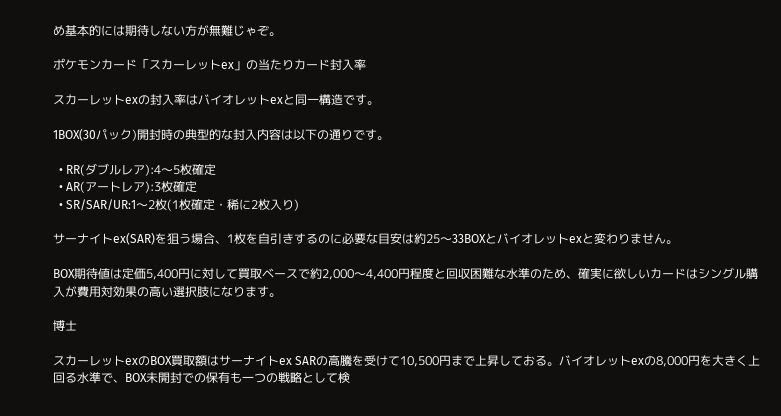め基本的には期待しない方が無難じゃぞ。

ポケモンカード「スカーレットex」の当たりカード封入率

スカーレットexの封入率はバイオレットexと同一構造です。

1BOX(30パック)開封時の典型的な封入内容は以下の通りです。

  • RR(ダブルレア):4〜5枚確定
  • AR(アートレア):3枚確定
  • SR/SAR/UR:1〜2枚(1枚確定・稀に2枚入り)

サーナイトex(SAR)を狙う場合、1枚を自引きするのに必要な目安は約25〜33BOXとバイオレットexと変わりません。

BOX期待値は定価5,400円に対して買取ベースで約2,000〜4,400円程度と回収困難な水準のため、確実に欲しいカードはシングル購入が費用対効果の高い選択肢になります。

博士

スカーレットexのBOX買取額はサーナイトex SARの高騰を受けて10,500円まで上昇しておる。バイオレットexの8,000円を大きく上回る水準で、BOX未開封での保有も一つの戦略として検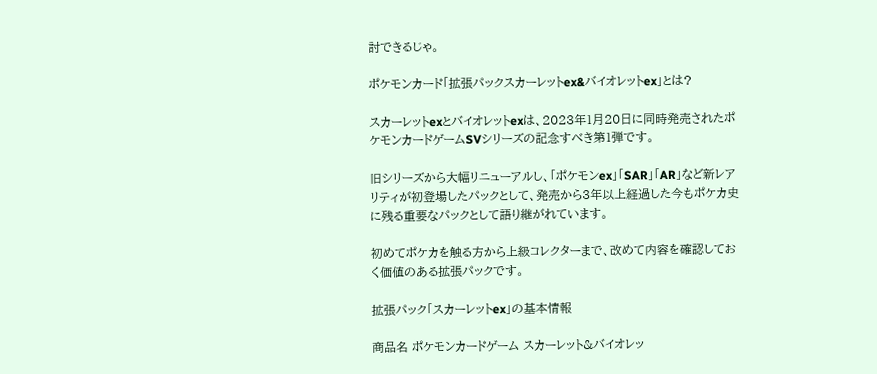討できるじゃ。

ポケモンカード「拡張パックスカーレットex&バイオレットex」とは?

スカーレットexとバイオレットexは、2023年1月20日に同時発売されたポケモンカードゲームSVシリーズの記念すべき第1弾です。

旧シリーズから大幅リニューアルし、「ポケモンex」「SAR」「AR」など新レアリティが初登場したパックとして、発売から3年以上経過した今もポケカ史に残る重要なパックとして語り継がれています。

初めてポケカを触る方から上級コレクターまで、改めて内容を確認しておく価値のある拡張パックです。

拡張パック「スカーレットex」の基本情報

商品名 ポケモンカードゲーム スカーレット&バイオレッ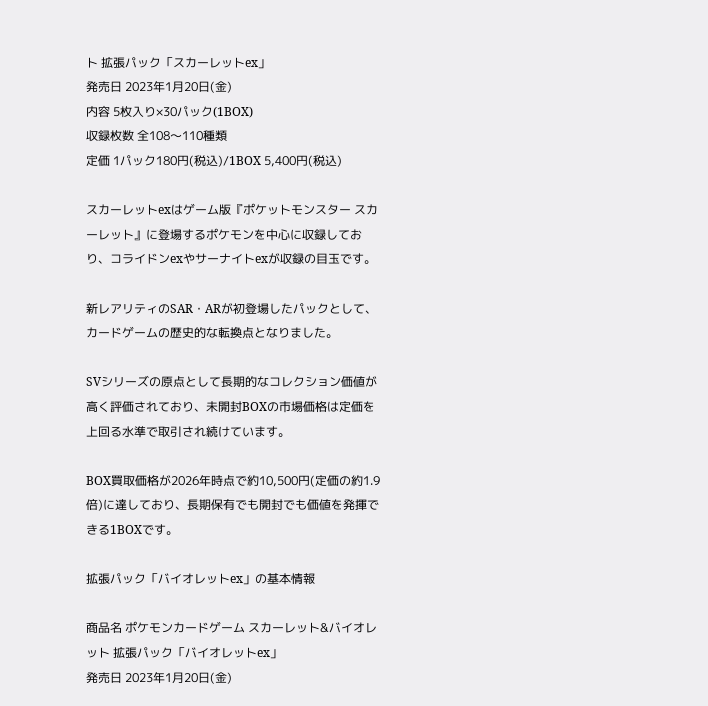ト 拡張パック「スカーレットex」
発売日 2023年1月20日(金)
内容 5枚入り×30パック(1BOX)
収録枚数 全108〜110種類
定価 1パック180円(税込)/1BOX 5,400円(税込)

スカーレットexはゲーム版『ポケットモンスター スカーレット』に登場するポケモンを中心に収録しており、コライドンexやサーナイトexが収録の目玉です。

新レアリティのSAR・ARが初登場したパックとして、カードゲームの歴史的な転換点となりました。

SVシリーズの原点として長期的なコレクション価値が高く評価されており、未開封BOXの市場価格は定価を上回る水準で取引され続けています。

BOX買取価格が2026年時点で約10,500円(定価の約1.9倍)に達しており、長期保有でも開封でも価値を発揮できる1BOXです。

拡張パック「バイオレットex」の基本情報

商品名 ポケモンカードゲーム スカーレット&バイオレット 拡張パック「バイオレットex」
発売日 2023年1月20日(金)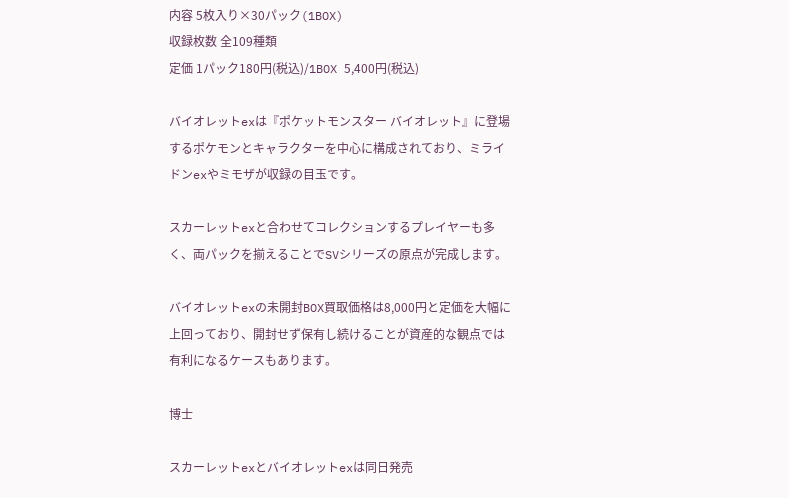内容 5枚入り×30パック(1BOX)
収録枚数 全109種類
定価 1パック180円(税込)/1BOX 5,400円(税込)

バイオレットexは『ポケットモンスター バイオレット』に登場するポケモンとキャラクターを中心に構成されており、ミライドンexやミモザが収録の目玉です。

スカーレットexと合わせてコレクションするプレイヤーも多く、両パックを揃えることでSVシリーズの原点が完成します。

バイオレットexの未開封BOX買取価格は8,000円と定価を大幅に上回っており、開封せず保有し続けることが資産的な観点では有利になるケースもあります。

博士

スカーレットexとバイオレットexは同日発売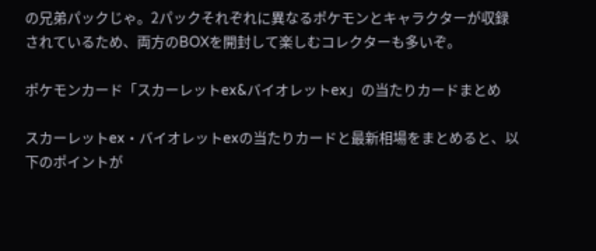の兄弟パックじゃ。2パックそれぞれに異なるポケモンとキャラクターが収録されているため、両方のBOXを開封して楽しむコレクターも多いぞ。

ポケモンカード「スカーレットex&バイオレットex」の当たりカードまとめ

スカーレットex・バイオレットexの当たりカードと最新相場をまとめると、以下のポイントが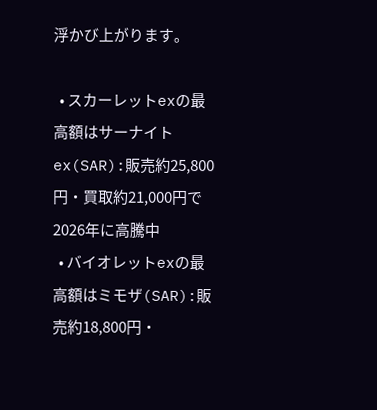浮かび上がります。

  • スカーレットexの最高額はサーナイトex(SAR):販売約25,800円・買取約21,000円で2026年に高騰中
  • バイオレットexの最高額はミモザ(SAR):販売約18,800円・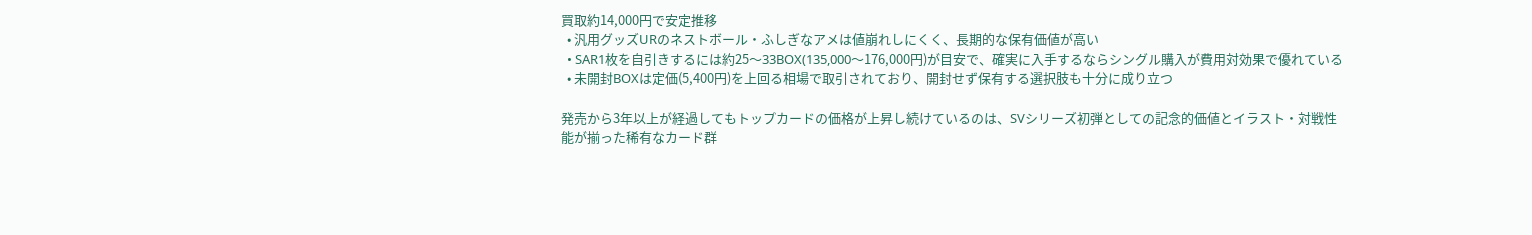買取約14,000円で安定推移
  • 汎用グッズURのネストボール・ふしぎなアメは値崩れしにくく、長期的な保有価値が高い
  • SAR1枚を自引きするには約25〜33BOX(135,000〜176,000円)が目安で、確実に入手するならシングル購入が費用対効果で優れている
  • 未開封BOXは定価(5,400円)を上回る相場で取引されており、開封せず保有する選択肢も十分に成り立つ

発売から3年以上が経過してもトップカードの価格が上昇し続けているのは、SVシリーズ初弾としての記念的価値とイラスト・対戦性能が揃った稀有なカード群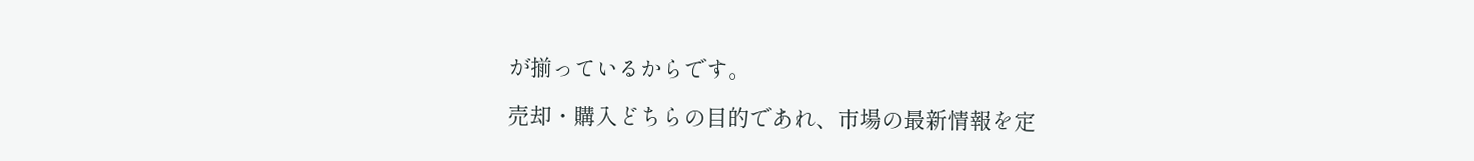が揃っているからです。

売却・購入どちらの目的であれ、市場の最新情報を定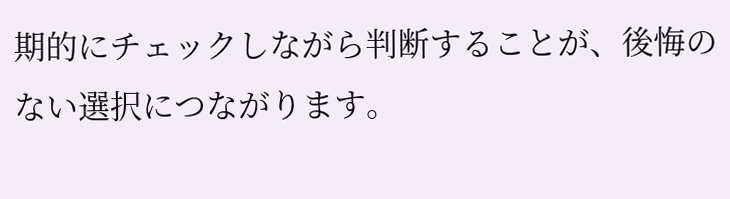期的にチェックしながら判断することが、後悔のない選択につながります。